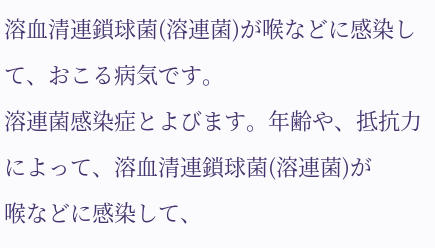溶血清連鎖球菌(溶連菌)が喉などに感染して、おこる病気です。
溶連菌感染症とよびます。年齢や、抵抗力によって、溶血清連鎖球菌(溶連菌)が
喉などに感染して、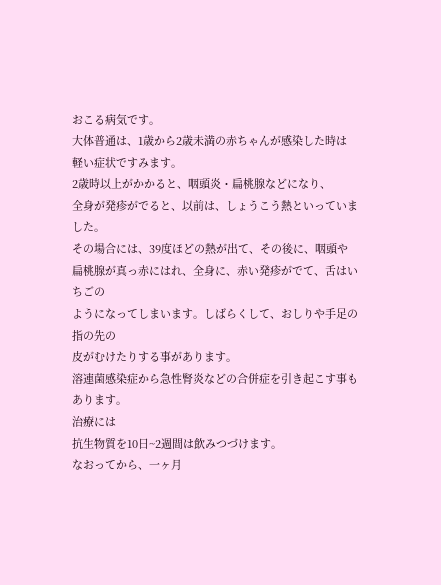おこる病気です。
大体普通は、1歳から2歳未満の赤ちゃんが感染した時は
軽い症状ですみます。
2歳時以上がかかると、咽頭炎・扁桃腺などになり、
全身が発疹がでると、以前は、しょうこう熱といっていました。
その場合には、39度ほどの熱が出て、その後に、咽頭や
扁桃腺が真っ赤にはれ、全身に、赤い発疹がでて、舌はいちごの
ようになってしまいます。しばらくして、おしりや手足の指の先の
皮がむけたりする事があります。
溶連菌感染症から急性腎炎などの合併症を引き起こす事もあります。
治療には
抗生物質を10日~2週間は飲みつづけます。
なおってから、一ヶ月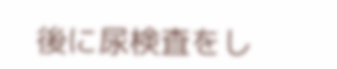後に尿検査をし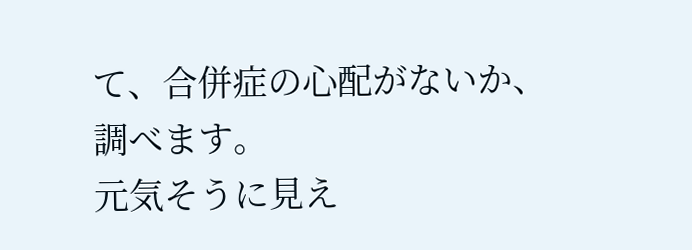て、合併症の心配がないか、
調べます。
元気そうに見え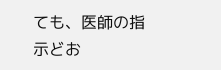ても、医師の指示どお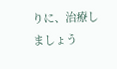りに、治療しましょう